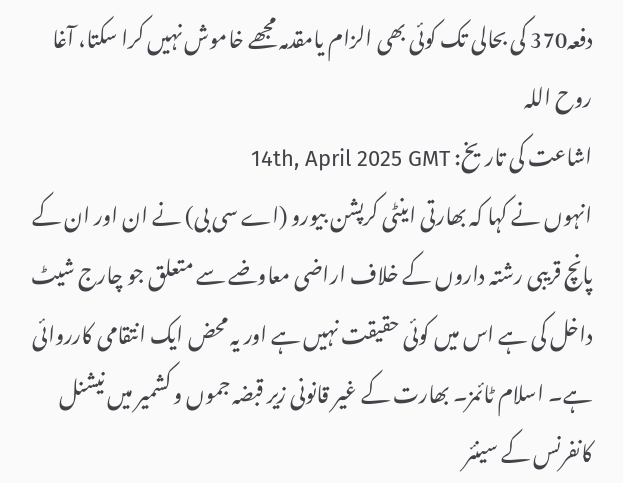دفعہ370 کی بحالی تک کوئی بھی الزام یامقدمہ مجھے خاموش نہیں کرا سکتا، آغا روح اللہ
اشاعت کی تاریخ: 14th, April 2025 GMT
انہوں نے کہا کہ بھارتی اینٹی کرپشن بیورو (اے سی بی) نے ان اور ان کے پانچ قریبی رشتہ داروں کے خلاف اراضی معاوضے سے متعلق جو چارج شیٹ داخل کی ہے اس میں کوئی حقیقت نہیں ہے اور یہ محض ایک انتقامی کارروائی ہے۔ اسلام ٹائمز۔ بھارت کے غیر قانونی زیر قبضہ جموں و کشمیر میں نیشنل کانفرنس کے سینئر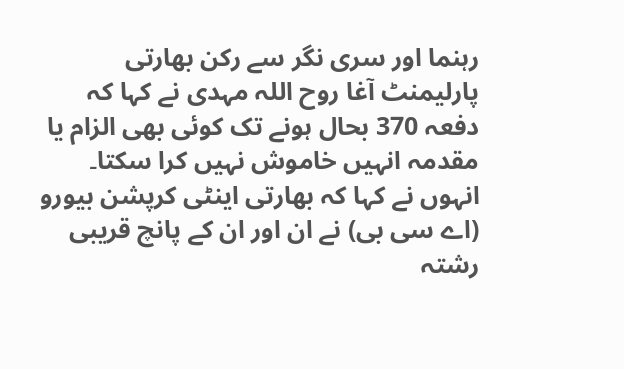رہنما اور سری نگر سے رکن بھارتی پارلیمنٹ آغا روح اللہ مہدی نے کہا کہ دفعہ 370 بحال ہونے تک کوئی بھی الزام یا مقدمہ انہیں خاموش نہیں کرا سکتا۔ انہوں نے کہا کہ بھارتی اینٹی کرپشن بیورو (اے سی بی) نے ان اور ان کے پانچ قریبی رشتہ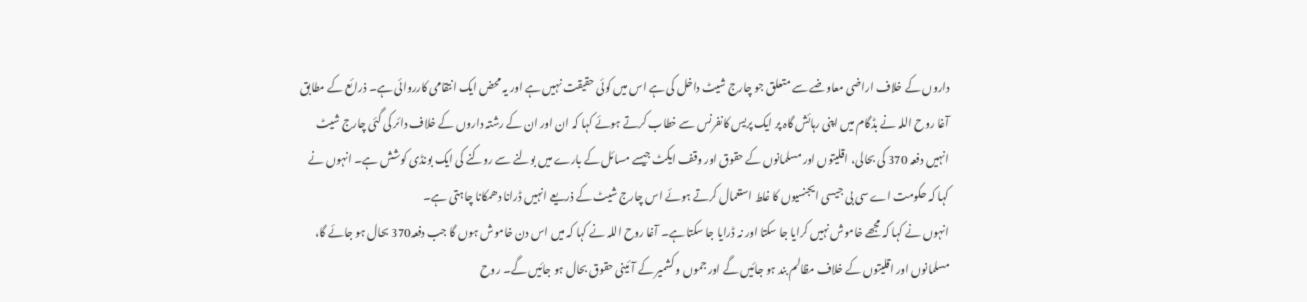داروں کے خلاف اراضی معاوضے سے متعلق جو چارج شیٹ داخل کی ہے اس میں کوئی حقیقت نہیں ہے اور یہ محض ایک انتقامی کارروائی ہے۔ ذرائع کے مطابق آغا روح اللہ نے بڈگام میں اپنی رہائش گاہ پر ایک پریس کانفرنس سے خطاب کرتے ہوئے کہا کہ ان اور ان کے رشتہ داروں کے خلاف دائر کی گئی چارج شیٹ انہیں دفعہ 370 کی بحالی، اقلیتوں اور مسلمانوں کے حقوق اور وقف ایکٹ جیسے مسائل کے بارے میں بولنے سے روکنے کی ایک بونڈی کوشش ہے۔ انہوں نے کہا کہ حکومت اے سی بی جیسی ایجنسیوں کا غلط استعمال کرتے ہوئے اس چارج شیٹ کے ذریعے انہیں ڈرانا دھمکانا چاہتی ہے۔
انہوں نے کہا کہ مجھے خاموش نہیں کرایا جا سکتا اور نہ ڈرایا جا سکتا ہے۔ آغا روح اللہ نے کہا کہ میں اس دن خاموش ہوں گا جب دفعہ370 بحال ہو جائے گا، مسلمانوں اور اقلیتوں کے خلاف مظالم بند ہو جائیں گے اور جموں و کشمیر کے آئینی حقوق بحال ہو جائیں گے۔ روح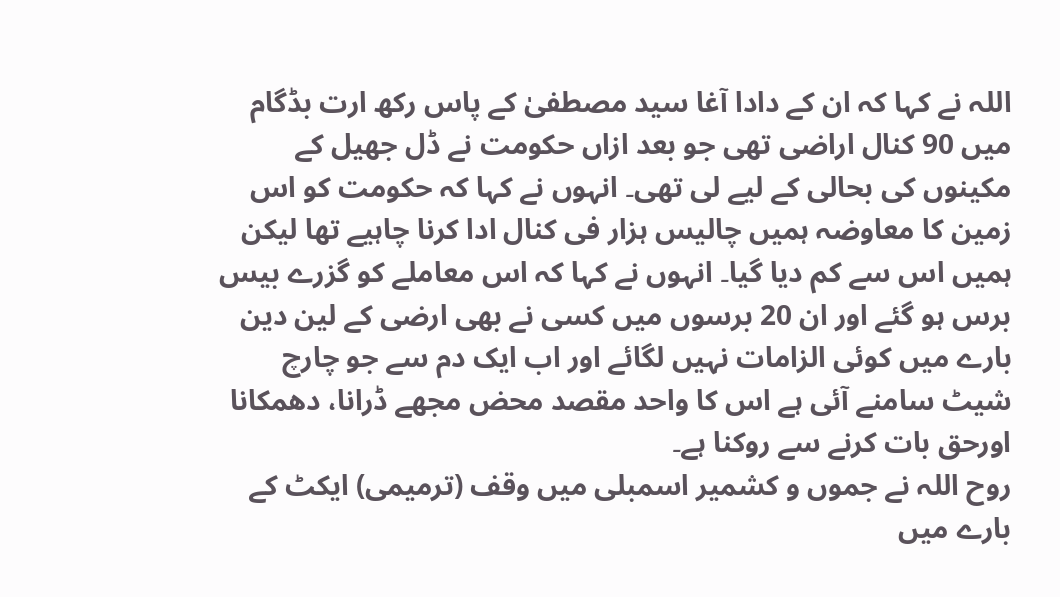اللہ نے کہا کہ ان کے دادا آغا سید مصطفیٰ کے پاس رکھ ارت بڈگام میں 90 کنال اراضی تھی جو بعد ازاں حکومت نے ڈل جھیل کے مکینوں کی بحالی کے لیے لی تھی۔ انہوں نے کہا کہ حکومت کو اس زمین کا معاوضہ ہمیں چالیس ہزار فی کنال ادا کرنا چاہیے تھا لیکن ہمیں اس سے کم دیا گیا۔ انہوں نے کہا کہ اس معاملے کو گزرے بیس برس ہو گئے اور ان 20 برسوں میں کسی نے بھی ارضی کے لین دین بارے میں کوئی الزامات نہیں لگائے اور اب ایک دم سے جو چارچ شیٹ سامنے آئی ہے اس کا واحد مقصد محض مجھے ڈرانا، دھمکانا اورحق بات کرنے سے روکنا ہے۔
روح اللہ نے جموں و کشمیر اسمبلی میں وقف (ترمیمی) ایکٹ کے بارے میں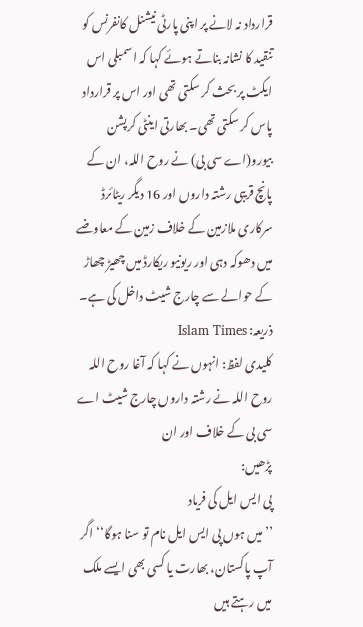قرارداد نہ لانے پر اپنی پارٹی نیشنل کانفرنس کو تنقید کا نشانہ بناتے ہوئے کہا کہ اسمبلی اس ایکٹ پر بحث کر سکتی تھی اور اس پر قرارداد پاس کر سکتی تھی۔ بھارتی اینٹی کرپشن بیورو(اے سی بی) نے روح اللہ، ان کے پانچ قریبی رشتہ داروں اور 16 دیگر ریٹائرڈ سرکاری ملازمین کے خلاف زمین کے معاوضے میں دھوکہ دہی اور ریونیو ریکارڈ میں چھیڑ چھاڑ کے حوالے سے چارج شیٹ داخل کی ہے۔
ذریعہ: Islam Times
کلیدی لفظ: انہوں نے کہا کہ آغا روح اللہ روح اللہ نے رشتہ داروں چارج شیٹ اے سی بی کے خلاف اور ان
پڑھیں:
پی ایس ایل کی فریاد
’’میں ہوں پی ایس ایل نام تو سنا ہوگا‘‘ اگر آپ پاکستان، بھارت یا کسی بھی ایسے ملک میں رہتے ہیں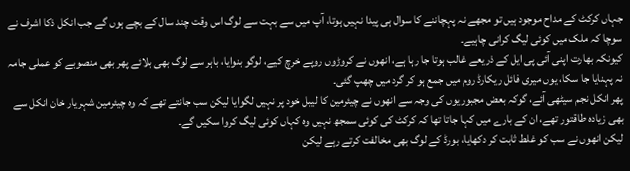جہاں کرکٹ کے مداح موجود ہیں تو مجھے نہ پہچاننے کا سوال ہی پیدا نہیں ہوتا، آپ میں سے بہت سے لوگ اس وقت چند سال کے بچے ہوں گے جب انکل ذکا اشرف نے سوچا کہ ملک میں کوئی لیگ کرانی چاہیے۔
کیونکہ بھارت اپنی آئی پی ایل کے ذریعے غالب ہوتا جا رہا ہے، انھوں نے کروڑوں روپے خرچ کیے، لوگو بنوایا، باہر سے لوگ بھی بلائے پھر بھی منصوبے کو عملی جامہ نہ پہنایا جا سکا، یوں میری فائل ریکارڈ روم میں جمع ہو کر گرد میں چھپ گئی۔
پھر انکل نجم سیٹھی آئے، گوکہ بعض مجبوریوں کی وجہ سے انھوں نے چیئرمین کا لیبل خود پر نہیں لگوایا لیکن سب جانتے تھے کہ وہ چیئرمین شہریار خان انکل سے بھی زیادہ طاقتور تھے، ان کے بارے میں کہا جاتا تھا کہ کرکٹ کی کوئی سمجھ نہیں وہ کہاں کوئی لیگ کروا سکیں گے۔
لیکن انھوں نے سب کو غلط ثابت کر دکھایا، بورڈ کے لوگ بھی مخالفت کرتے رہے لیکن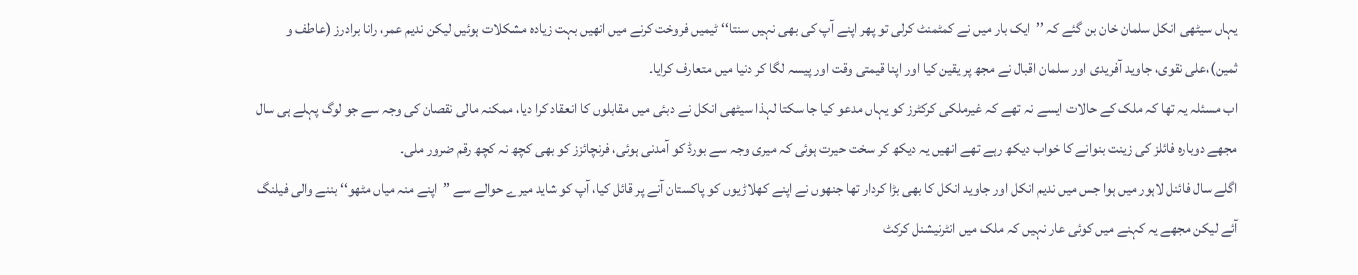یہاں سیٹھی انکل سلمان خان بن گئے کہ ’’ایک بار میں نے کمٹمنٹ کرلی تو پھر اپنے آپ کی بھی نہیں سنتا‘‘ ٹیمیں فروخت کرنے میں انھیں بہت زیادہ مشکلات ہوئیں لیکن ندیم عمر، رانا برادرز (عاطف و ثمین)،علی نقوی، جاوید آفریدی اور سلمان اقبال نے مجھ پر یقین کیا اور اپنا قیمتی وقت اور پیسہ لگا کر دنیا میں متعارف کرایا۔
اب مسئلہ یہ تھا کہ ملک کے حالات ایسے نہ تھے کہ غیرملکی کرکٹرز کو یہاں مدعو کیا جا سکتا لہذا سیٹھی انکل نے دبئی میں مقابلوں کا انعقاد کرا دیا، ممکنہ مالی نقصان کی وجہ سے جو لوگ پہلے ہی سال مجھے دوبارہ فائلز کی زینت بنوانے کا خواب دیکھ رہے تھے انھیں یہ دیکھ کر سخت حیرت ہوئی کہ میری وجہ سے بورڈ کو آمدنی ہوئی، فرنچائزز کو بھی کچھ نہ کچھ رقم ضرور ملی۔
اگلے سال فائنل لاہور میں ہوا جس میں ندیم انکل اور جاوید انکل کا بھی بڑا کردار تھا جنھوں نے اپنے کھلاڑیوں کو پاکستان آنے پر قائل کیا، آپ کو شاید میرے حوالے سے ’’اپنے منہ میاں مٹھو‘‘ بننے والی فیلنگ آئے لیکن مجھے یہ کہنے میں کوئی عار نہیں کہ ملک میں انٹرنیشنل کرکٹ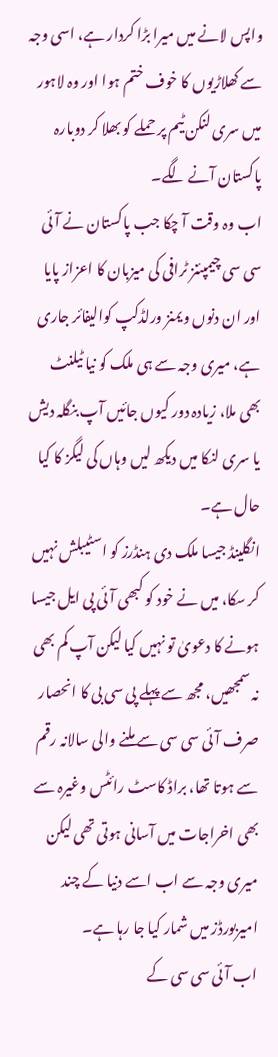واپس لانے میں میرا بڑا کردار ہے، اسی وجہ سے کھلاڑیوں کا خوف ختم ہوا اور وہ لاہور میں سری لنکن ٹیم پر حملے کو بھلا کر دوبارہ پاکستان آنے لگے۔
اب وہ وقت آ چکا جب پاکستان نے آئی سی سی چیمپئنز ٹرافی کی میزبان کا اعزاز پایا اور ان دنوں ویمنز ورلڈکپ کوالیفائر جاری ہے، میری وجہ سے ہی ملک کو نیا ٹیلنٹ بھی ملا، زیادہ دور کیوں جائیں آپ بنگلہ دیش یا سری لنکا میں دیکھ لیں وہاں کی لیگز کا کیا حال ہے۔
انگلینڈ جیسا ملک دی ہنڈرز کو اسٹیبلش نہیں کر سکا، میں نے خود کو کبھی آئی پی ایل جیسا ہونے کا دعویٰ تو نہیں کیا لیکن آپ کم بھی نہ سمجھیں، مجھ سے پہلے پی سی بی کا انحصار صرف آئی سی سی سے ملنے والی سالانہ رقم سے ہوتا تھا، براڈ کاسٹ رائٹس وغیرہ سے بھی اخراجات میں آسانی ہوتی تھی لیکن میری وجہ سے اب اسے دنیا کے چند امیربورڈز میں شمار کیا جا رہا ہے۔
اب آئی سی سی کے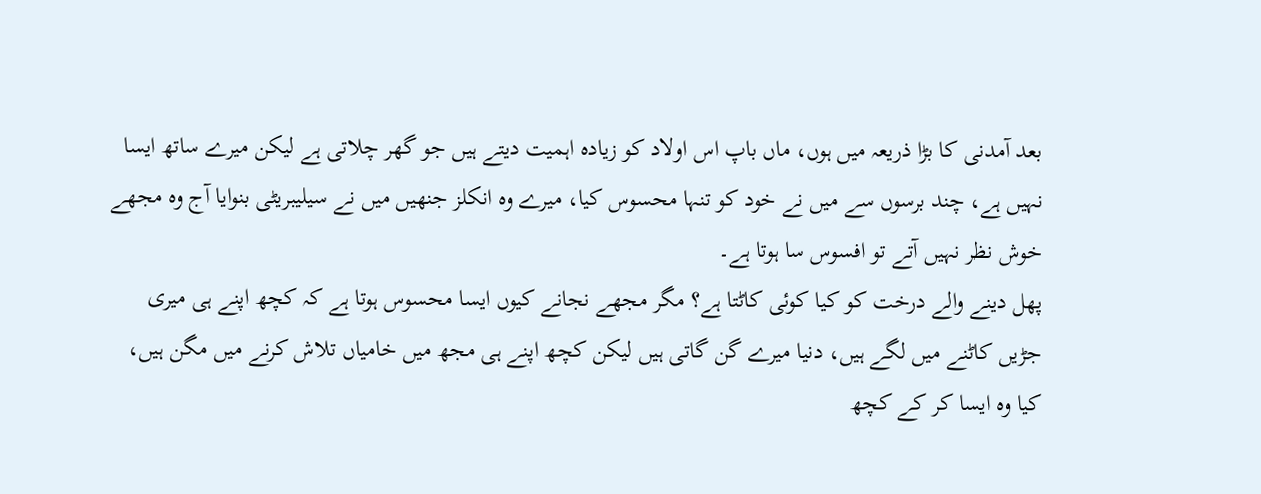بعد آمدنی کا بڑا ذریعہ میں ہوں، ماں باپ اس اولاد کو زیادہ اہمیت دیتے ہیں جو گھر چلاتی ہے لیکن میرے ساتھ ایسا نہیں ہے، چند برسوں سے میں نے خود کو تنہا محسوس کیا، میرے وہ انکلز جنھیں میں نے سیلیبریٹی بنوایا آج وہ مجھے خوش نظر نہیں آتے تو افسوس سا ہوتا ہے۔
پھل دینے والے درخت کو کیا کوئی کاٹتا ہے؟ مگر مجھے نجانے کیوں ایسا محسوس ہوتا ہے کہ کچھ اپنے ہی میری جڑیں کاٹنے میں لگے ہیں، دنیا میرے گن گاتی ہیں لیکن کچھ اپنے ہی مجھ میں خامیاں تلاش کرنے میں مگن ہیں، کیا وہ ایسا کر کے کچھ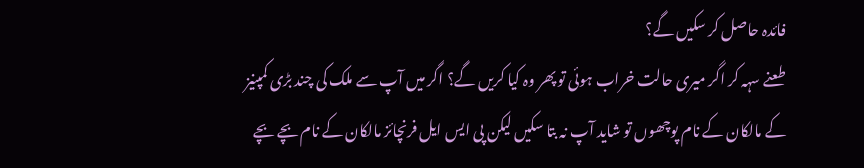فائدہ حاصل کر سکیں گے؟
طعنے سہہ کر اگر میری حالت خراب ہوئی تو پھر وہ کیا کریں گے؟ اگر میں آپ سے ملک کی چند بڑی کمپنیز کے مالکان کے نام پوچھوں تو شاید آپ نہ بتا سکیں لیکن پی ایس ایل فرنچائز مالکان کے نام بچے بچے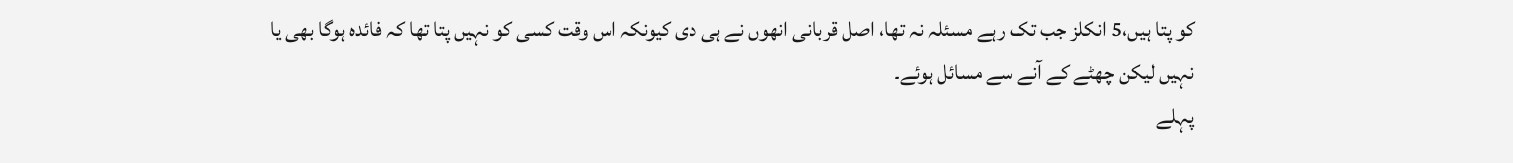کو پتا ہیں،5 انکلز جب تک رہے مسئلہ نہ تھا، اصل قربانی انھوں نے ہی دی کیونکہ اس وقت کسی کو نہیں پتا تھا کہ فائدہ ہوگا بھی یا نہیں لیکن چھٹے کے آنے سے مسائل ہوئے۔
پہلے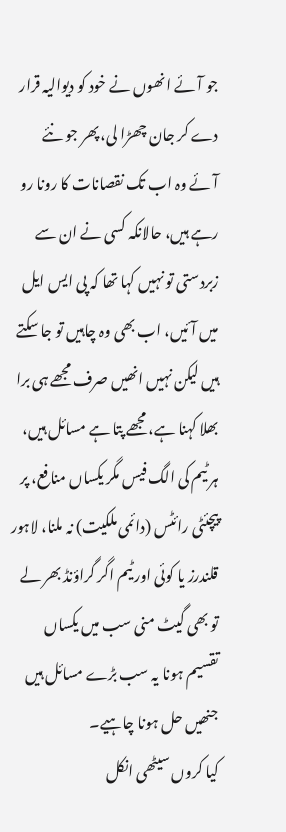جو آئے انھوں نے خود کو دیوالیہ قرار دے کر جان چھڑا لی، پھر جو نئے آئے وہ اب تک نقصانات کا رونا رو رہے ہیں، حالانکہ کسی نے ان سے زبردستی تو نہیں کہا تھا کہ پی ایس ایل میں آئیں، اب بھی وہ چاہیں تو جا سکتے ہیں لیکن نہیں انھیں صرف مجھے ہی برا بھلا کہنا ہے، مجھے پتا ہے مسائل ہیں، ہر ٹیم کی الگ فیس مگر یکساں منافع، پر پیچئٹی رائٹس (دائمی ملکیت) نہ ملنا، لاہور قلندرز یا کوئی اور ٹیم اگر گراؤنڈ بھر لے تو بھی گیٹ منی سب میں یکساں تقسیم ہونا یہ سب بڑے مسائل ہیں جنھیں حل ہونا چاہیے۔
کیا کروں سیٹھی انکل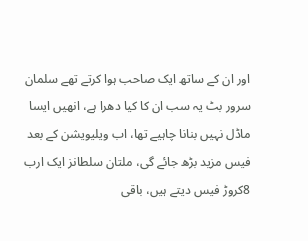اور ان کے ساتھ ایک صاحب ہوا کرتے تھے سلمان سرور بٹ یہ سب ان کا کیا دھرا ہے، انھیں ایسا ماڈل نہیں بنانا چاہیے تھا، اب ویلیویشن کے بعد فیس مزید بڑھ جائے گی، ملتان سلطانز ایک ارب 8کروڑ فیس دیتے ہیں، باقی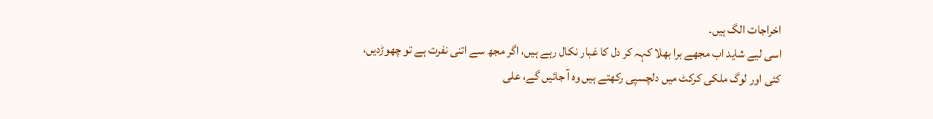اخراجات الگ ہیں۔
اسی لیے شاید اب مجھے برا بھلا کہہ کر دل کا غبار نکال رہے ہیں، اگر مجھ سے اتنی نفرت ہے تو چھوڑدیں، کئی اور لوگ ملکی کرکٹ میں دلچسپی رکھتے ہیں وہ آ جائیں گے، علی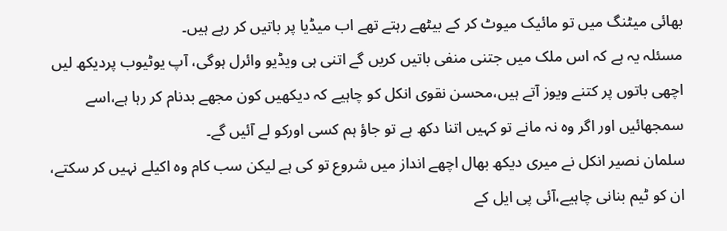بھائی میٹنگ میں تو مائیک میوٹ کر کے بیٹھے رہتے تھے اب میڈیا پر باتیں کر رہے ہیں۔
مسئلہ یہ ہے کہ اس ملک میں جتنی منفی باتیں کریں گے اتنی ہی ویڈیو وائرل ہوگی، آپ یوٹیوب پردیکھ لیں اچھی باتوں پر کتنے ویوز آتے ہیں،محسن نقوی انکل کو چاہیے کہ دیکھیں کون مجھے بدنام کر رہا ہے،اسے سمجھائیں اور اگر وہ نہ مانے تو کہیں اتنا دکھ ہے تو جاؤ ہم کسی اورکو لے آئیں گے۔
سلمان نصیر انکل نے میری دیکھ بھال اچھے انداز میں شروع تو کی ہے لیکن سب کام وہ اکیلے نہیں کر سکتے، ان کو ٹیم بنانی چاہیے،آئی پی ایل کے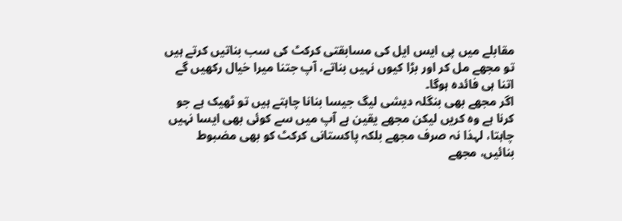مقابلے میں پی ایس ایل کی مسابقتی کرکٹ کی سب بناتیں کرتے ہیں تو مجھے مل کر اور بڑا کیوں نہیں بناتے، آپ جتنا میرا خیال رکھیں گے اتنا ہی فائدہ ہوگا۔
اگر مجھے بھی بنگلہ دیشی لیگ جیسا بنانا چاہتے ہیں تو ٹھیک ہے جو کرنا ہے وہ کریں لیکن مجھے یقین ہے آپ میں سے کوئی بھی ایسا نہیں چاہتا، لہذا نہ صرف مجھے بلکہ پاکستانی کرکٹ کو بھی مضبوط بنائیں، مجھے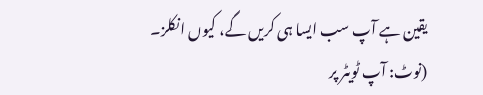یقین ہے آپ سب ایسا ہی کریں گے، کیوں انکلز۔
(نوٹ: آپ ٹویٹر پر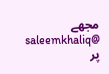مجھے @saleemkhaliq پر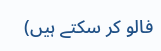فالو کر سکتے ہیں)